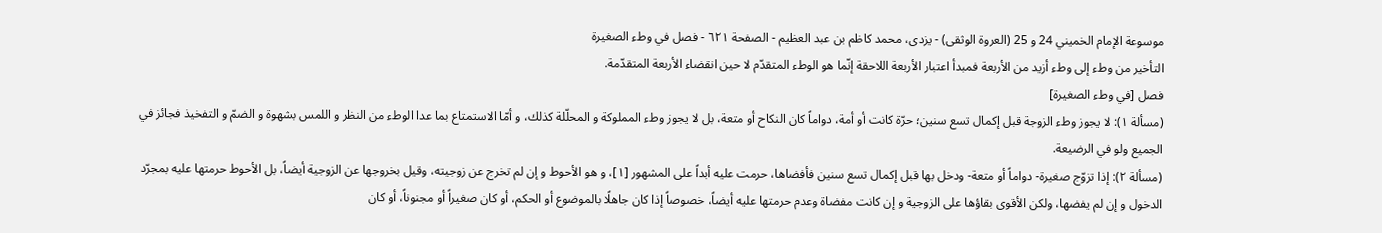موسوعة الإمام الخميني 24 و 25 (العروة الوثقى) - يزدى، محمد كاظم بن عبد العظيم - الصفحة ٦٢١ - فصل في وطء الصغيرة
التأخير من وطء إلى وطء أزيد من الأربعة فمبدأ اعتبار الأربعة اللاحقة إنّما هو الوطء المتقدّم لا حين انقضاء الأربعة المتقدّمة.
فصل [في وطء الصغيرة]
(مسألة ١): لا يجوز وطء الزوجة قبل إكمال تسع سنين؛ حرّة كانت أو أمة، دواماً كان النكاح أو متعة، بل لا يجوز وطء المملوكة و المحلّلة كذلك، و أمّا الاستمتاع بما عدا الوطء من النظر و اللمس بشهوة و الضمّ و التفخيذ فجائز في الجميع ولو في الرضيعة.
(مسألة ٢): إذا تزوّج صغيرة- دواماً أو متعة- ودخل بها قبل إكمال تسع سنين فأفضاها، حرمت عليه أبداً على المشهور [١]، و هو الأحوط و إن لم تخرج عن زوجيته، وقيل بخروجها عن الزوجية أيضاً، بل الأحوط حرمتها عليه بمجرّد الدخول و إن لم يفضها، ولكن الأقوى بقاؤها على الزوجية و إن كانت مفضاة وعدم حرمتها عليه أيضاً، خصوصاً إذا كان جاهلًا بالموضوع أو الحكم، أو كان صغيراً أو مجنوناً، أو كان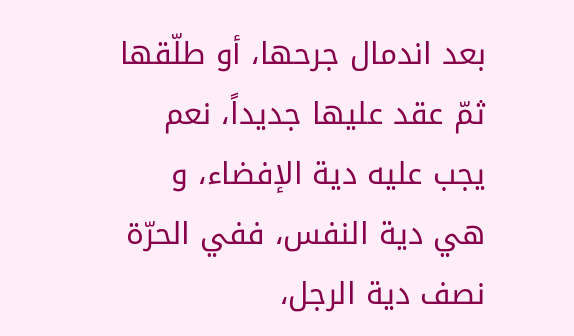بعد اندمال جرحها، أو طلّقها ثمّ عقد عليها جديداً، نعم يجب عليه دية الإفضاء، و هي دية النفس، ففي الحرّة نصف دية الرجل،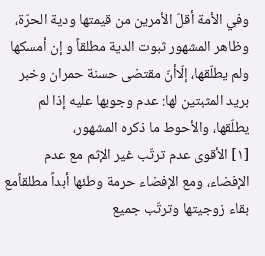وفي الأمة أقلّ الأمرين من قيمتها ودية الحرّة، وظاهر المشهور ثبوت الدية مطلقاً و إن أمسكها ولم يطلّقها، إلّاأنّ مقتضى حسنة حمران وخبر بريد المثبتين لها: عدم وجوبها عليه إذا لم يطلّقها، والأحوط ما ذكره المشهور،
[١] الأقوى عدم ترتّب غير الإثم مع عدم الإفضاء، ومع الإفضاء حرمة وطئها أبداً مطلقاًمع بقاء زوجيتها وترتّب جميع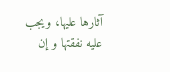آثارها عليها، ويجب عليه نفقتها و إن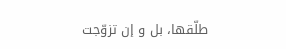طلّقها، بل و إن تزوّجت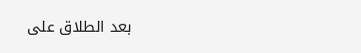بعد الطلاق على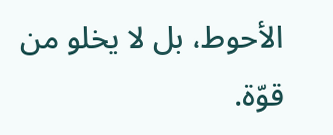الأحوط، بل لا يخلو من قوّة.